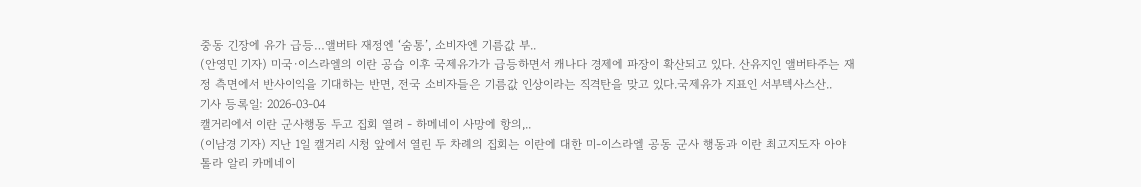중동 긴장에 유가 급등…앨버타 재정엔 ‘숨통’, 소비자엔 기름값 부..
(안영민 기자) 미국·이스라엘의 이란 공습 이후 국제유가가 급등하면서 캐나다 경제에 파장이 확산되고 있다. 산유지인 앨버타주는 재정 측면에서 반사이익을 기대하는 반면, 전국 소비자들은 기름값 인상이라는 직격탄을 맞고 있다.국제유가 지표인 서부텍사스산..
기사 등록일: 2026-03-04
캘거리에서 이란 군사행동 두고 집회 열려 - 하메네이 사망에 항의,..
(이남경 기자) 지난 1일 캘거리 시청 앞에서 열린 두 차례의 집회는 이란에 대한 미-이스라엘 공동 군사 행동과 이란 최고지도자 아야톨라 알리 카메네이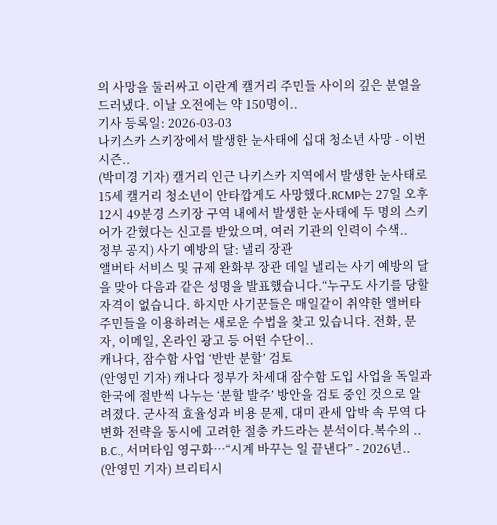의 사망을 둘러싸고 이란계 캘거리 주민들 사이의 깊은 분열을 드러냈다. 이날 오전에는 약 150명이..
기사 등록일: 2026-03-03
나키스카 스키장에서 발생한 눈사태에 십대 청소년 사망 - 이번 시즌..
(박미경 기자) 캘거리 인근 나키스카 지역에서 발생한 눈사태로 15세 캘거리 청소년이 안타깝게도 사망했다.RCMP는 27일 오후 12시 49분경 스키장 구역 내에서 발생한 눈사태에 두 명의 스키어가 갇혔다는 신고를 받았으며, 여러 기관의 인력이 수색..
정부 공지) 사기 예방의 달: 낼리 장관
앨버타 서비스 및 규제 완화부 장관 데일 낼리는 사기 예방의 달을 맞아 다음과 같은 성명을 발표했습니다.“누구도 사기를 당할 자격이 없습니다. 하지만 사기꾼들은 매일같이 취약한 앨버타 주민들을 이용하려는 새로운 수법을 찾고 있습니다. 전화, 문자, 이메일, 온라인 광고 등 어떤 수단이..
캐나다, 잠수함 사업 ‘반반 분할’ 검토
(안영민 기자) 캐나다 정부가 차세대 잠수함 도입 사업을 독일과 한국에 절반씩 나누는 ‘분할 발주’ 방안을 검토 중인 것으로 알려졌다. 군사적 효율성과 비용 문제, 대미 관세 압박 속 무역 다변화 전략을 동시에 고려한 절충 카드라는 분석이다.복수의 ..
B.C., 서머타임 영구화…“시계 바꾸는 일 끝낸다” - 2026년..
(안영민 기자) 브리티시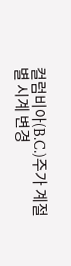컬럼비아(B.C.)주가 계절별 시계 변경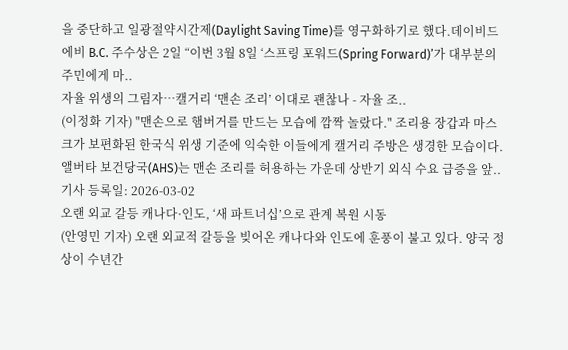을 중단하고 일광절약시간제(Daylight Saving Time)를 영구화하기로 했다.데이비드 에비 B.C. 주수상은 2일 “이번 3월 8일 ‘스프링 포워드(Spring Forward)’가 대부분의 주민에게 마..
자율 위생의 그림자…캘거리 ‘맨손 조리’ 이대로 괜찮나 - 자율 조..
(이정화 기자) "맨손으로 햄버거를 만드는 모습에 깜짝 놀랐다." 조리용 장갑과 마스크가 보편화된 한국식 위생 기준에 익숙한 이들에게 캘거리 주방은 생경한 모습이다. 앨버타 보건당국(AHS)는 맨손 조리를 허용하는 가운데 상반기 외식 수요 급증을 앞..
기사 등록일: 2026-03-02
오랜 외교 갈등 캐나다·인도, ‘새 파트너십’으로 관계 복원 시동
(안영민 기자) 오랜 외교적 갈등을 빚어온 캐나다와 인도에 훈풍이 불고 있다. 양국 정상이 수년간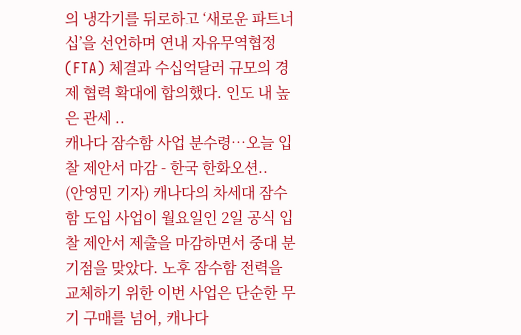의 냉각기를 뒤로하고 ‘새로운 파트너십’을 선언하며 연내 자유무역협정(FTA) 체결과 수십억달러 규모의 경제 협력 확대에 합의했다. 인도 내 높은 관세 ..
캐나다 잠수함 사업 분수령…오늘 입찰 제안서 마감 - 한국 한화오션..
(안영민 기자) 캐나다의 차세대 잠수함 도입 사업이 월요일인 2일 공식 입찰 제안서 제출을 마감하면서 중대 분기점을 맞았다. 노후 잠수함 전력을 교체하기 위한 이번 사업은 단순한 무기 구매를 넘어, 캐나다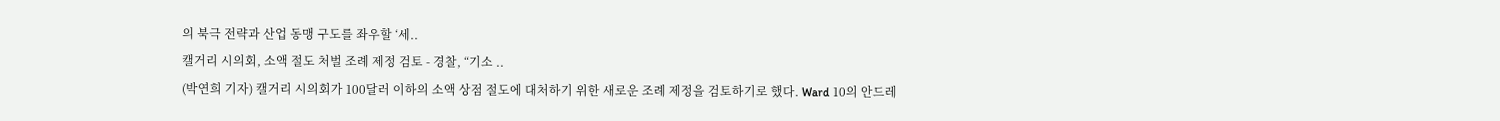의 북극 전략과 산업 동맹 구도를 좌우할 ‘세..
캘거리 시의회, 소액 절도 처벌 조례 제정 검토 - 경찰, “기소 ..
(박연희 기자) 캘거리 시의회가 100달러 이하의 소액 상점 절도에 대처하기 위한 새로운 조례 제정을 검토하기로 했다. Ward 10의 안드레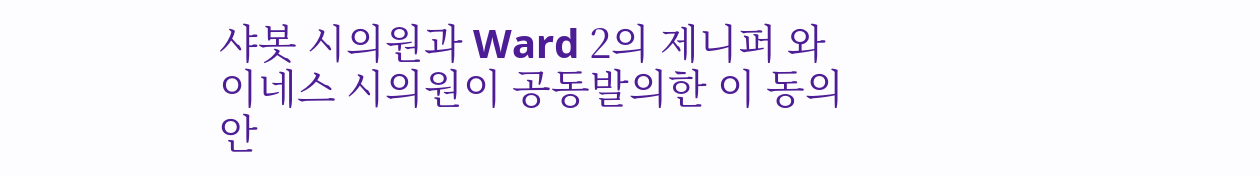샤봇 시의원과 Ward 2의 제니퍼 와이네스 시의원이 공동발의한 이 동의안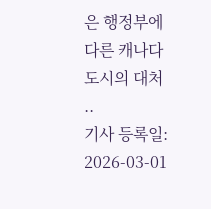은 행정부에 다른 캐나다 도시의 대처 ..
기사 등록일: 2026-03-01